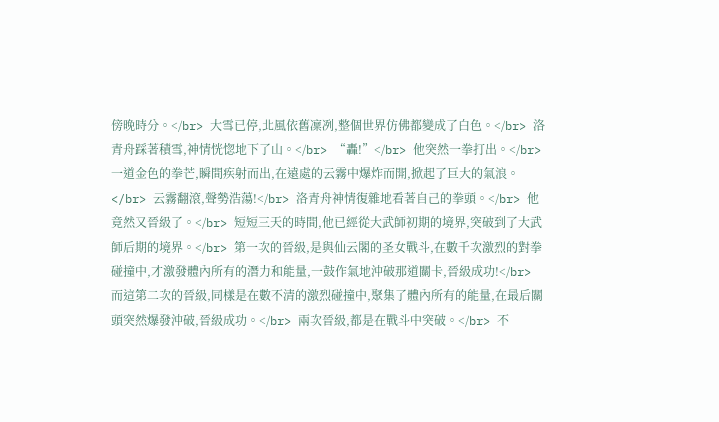傍晚時分。</br> 大雪已停,北風依舊凜冽,整個世界仿佛都變成了白色。</br> 洛青舟踩著積雪,神情恍惚地下了山。</br> “轟!”</br> 他突然一拳打出。</br> 一道金色的拳芒,瞬間疾射而出,在遠處的云霧中爆炸而開,掀起了巨大的氣浪。</br> 云霧翻滾,聲勢浩蕩!</br> 洛青舟神情復雜地看著自己的拳頭。</br> 他竟然又晉級了。</br> 短短三天的時間,他已經從大武師初期的境界,突破到了大武師后期的境界。</br> 第一次的晉級,是與仙云閣的圣女戰斗,在數千次激烈的對拳碰撞中,才激發體內所有的潛力和能量,一鼓作氣地沖破那道關卡,晉級成功!</br> 而這第二次的晉級,同樣是在數不清的激烈碰撞中,聚集了體內所有的能量,在最后關頭突然爆發沖破,晉級成功。</br> 兩次晉級,都是在戰斗中突破。</br> 不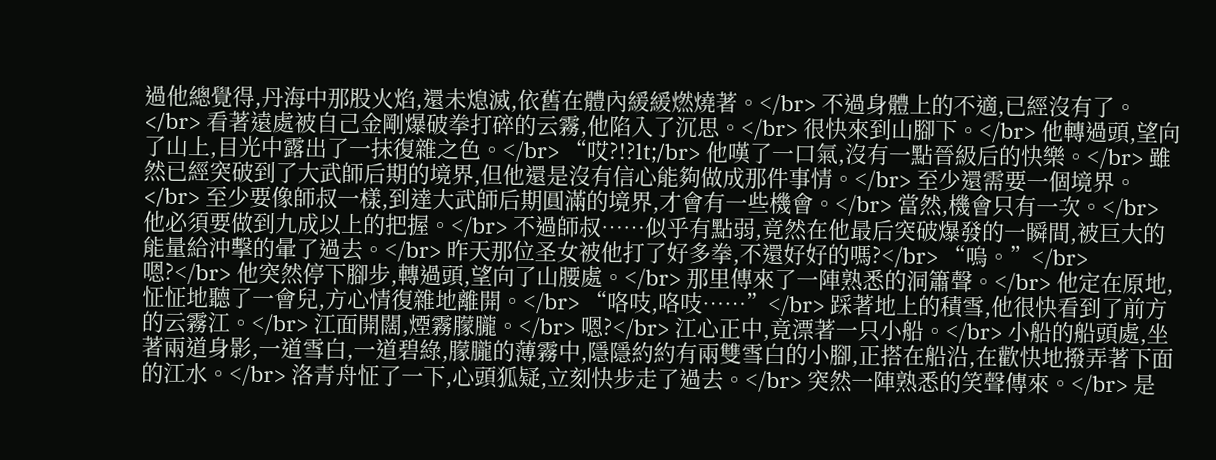過他總覺得,丹海中那股火焰,還未熄滅,依舊在體內緩緩燃燒著。</br> 不過身體上的不適,已經沒有了。</br> 看著遠處被自己金剛爆破拳打碎的云霧,他陷入了沉思。</br> 很快來到山腳下。</br> 他轉過頭,望向了山上,目光中露出了一抹復雜之色。</br> “哎?!?lt;/br> 他嘆了一口氣,沒有一點晉級后的快樂。</br> 雖然已經突破到了大武師后期的境界,但他還是沒有信心能夠做成那件事情。</br> 至少還需要一個境界。</br> 至少要像師叔一樣,到達大武師后期圓滿的境界,才會有一些機會。</br> 當然,機會只有一次。</br> 他必須要做到九成以上的把握。</br> 不過師叔……似乎有點弱,竟然在他最后突破爆發的一瞬間,被巨大的能量給沖擊的暈了過去。</br> 昨天那位圣女被他打了好多拳,不還好好的嗎?</br> “嗚。”</br> 嗯?</br> 他突然停下腳步,轉過頭,望向了山腰處。</br> 那里傳來了一陣熟悉的洞簫聲。</br> 他定在原地,怔怔地聽了一會兒,方心情復雜地離開。</br> “咯吱,咯吱……”</br> 踩著地上的積雪,他很快看到了前方的云霧江。</br> 江面開闊,煙霧朦朧。</br> 嗯?</br> 江心正中,竟漂著一只小船。</br> 小船的船頭處,坐著兩道身影,一道雪白,一道碧綠,朦朧的薄霧中,隱隱約約有兩雙雪白的小腳,正搭在船沿,在歡快地撥弄著下面的江水。</br> 洛青舟怔了一下,心頭狐疑,立刻快步走了過去。</br> 突然一陣熟悉的笑聲傳來。</br> 是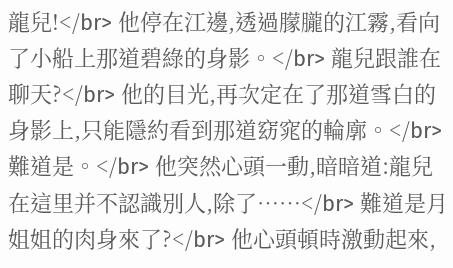龍兒!</br> 他停在江邊,透過朦朧的江霧,看向了小船上那道碧綠的身影。</br> 龍兒跟誰在聊天?</br> 他的目光,再次定在了那道雪白的身影上,只能隱約看到那道窈窕的輪廓。</br> 難道是。</br> 他突然心頭一動,暗暗道:龍兒在這里并不認識別人,除了……</br> 難道是月姐姐的肉身來了?</br> 他心頭頓時激動起來,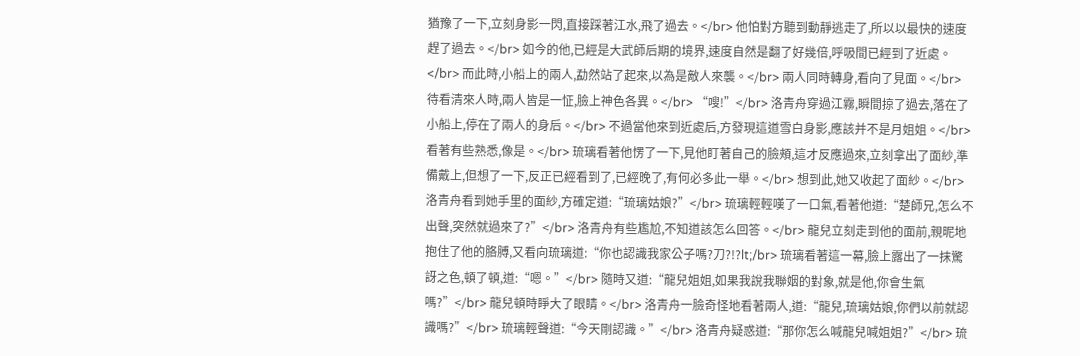猶豫了一下,立刻身影一閃,直接踩著江水,飛了過去。</br> 他怕對方聽到動靜逃走了,所以以最快的速度趕了過去。</br> 如今的他,已經是大武師后期的境界,速度自然是翻了好幾倍,呼吸間已經到了近處。</br> 而此時,小船上的兩人,勐然站了起來,以為是敵人來襲。</br> 兩人同時轉身,看向了見面。</br> 待看清來人時,兩人皆是一怔,臉上神色各異。</br> “嗖!”</br> 洛青舟穿過江霧,瞬間掠了過去,落在了小船上,停在了兩人的身后。</br> 不過當他來到近處后,方發現這道雪白身影,應該并不是月姐姐。</br> 看著有些熟悉,像是。</br> 琉璃看著他愣了一下,見他盯著自己的臉頰,這才反應過來,立刻拿出了面紗,準備戴上,但想了一下,反正已經看到了,已經晚了,有何必多此一舉。</br> 想到此,她又收起了面紗。</br> 洛青舟看到她手里的面紗,方確定道:“琉璃姑娘?”</br> 琉璃輕輕嘆了一口氣,看著他道:“楚師兄,怎么不出聲,突然就過來了?”</br> 洛青舟有些尷尬,不知道該怎么回答。</br> 龍兒立刻走到他的面前,親昵地抱住了他的胳膊,又看向琉璃道:“你也認識我家公子嗎?刀?!?lt;/br> 琉璃看著這一幕,臉上露出了一抹驚訝之色,頓了頓,道:“嗯。”</br> 隨時又道:“龍兒姐姐,如果我說我聯姻的對象,就是他,你會生氣嗎?”</br> 龍兒頓時睜大了眼睛。</br> 洛青舟一臉奇怪地看著兩人,道:“龍兒,琉璃姑娘,你們以前就認識嗎?”</br> 琉璃輕聲道:“今天剛認識。”</br> 洛青舟疑惑道:“那你怎么喊龍兒喊姐姐?”</br> 琉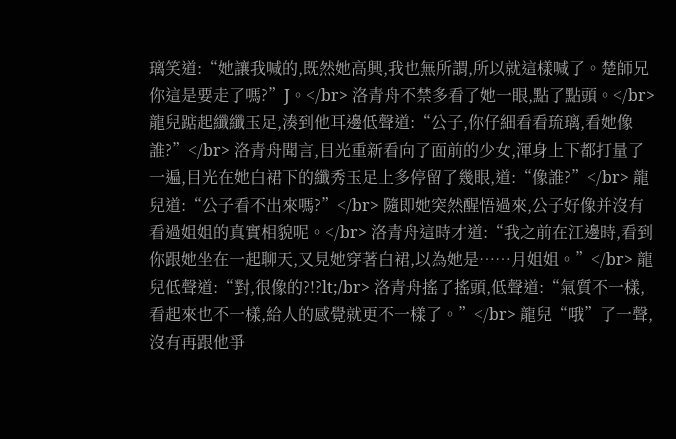璃笑道:“她讓我喊的,既然她高興,我也無所謂,所以就這樣喊了。楚師兄你這是要走了嗎?”J。</br> 洛青舟不禁多看了她一眼,點了點頭。</br> 龍兒踮起纖纖玉足,湊到他耳邊低聲道:“公子,你仔細看看琉璃,看她像誰?”</br> 洛青舟聞言,目光重新看向了面前的少女,渾身上下都打量了一遍,目光在她白裙下的纖秀玉足上多停留了幾眼,道:“像誰?”</br> 龍兒道:“公子看不出來嗎?”</br> 隨即她突然醒悟過來,公子好像并沒有看過姐姐的真實相貌呢。</br> 洛青舟這時才道:“我之前在江邊時,看到你跟她坐在一起聊天,又見她穿著白裙,以為她是……月姐姐。”</br> 龍兒低聲道:“對,很像的?!?lt;/br> 洛青舟搖了搖頭,低聲道:“氣質不一樣,看起來也不一樣,給人的感覺就更不一樣了。”</br> 龍兒“哦”了一聲,沒有再跟他爭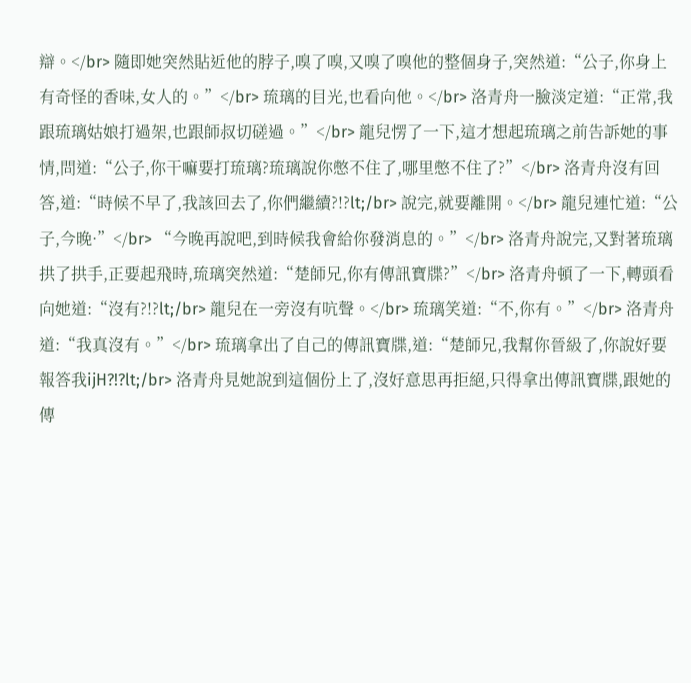辯。</br> 隨即她突然貼近他的脖子,嗅了嗅,又嗅了嗅他的整個身子,突然道:“公子,你身上有奇怪的香味,女人的。”</br> 琉璃的目光,也看向他。</br> 洛青舟一臉淡定道:“正常,我跟琉璃姑娘打過架,也跟師叔切磋過。”</br> 龍兒愣了一下,這才想起琉璃之前告訴她的事情,問道:“公子,你干嘛要打琉璃?琉璃說你憋不住了,哪里憋不住了?”</br> 洛青舟沒有回答,道:“時候不早了,我該回去了,你們繼續?!?lt;/br> 說完,就要離開。</br> 龍兒連忙道:“公子,今晚·”</br> “今晚再說吧,到時候我會給你發消息的。”</br> 洛青舟說完,又對著琉璃拱了拱手,正要起飛時,琉璃突然道:“楚師兄,你有傳訊寶牒?”</br> 洛青舟頓了一下,轉頭看向她道:“沒有?!?lt;/br> 龍兒在一旁沒有吭聲。</br> 琉璃笑道:“不,你有。”</br> 洛青舟道:“我真沒有。”</br> 琉璃拿出了自己的傳訊寶牒,道:“楚師兄,我幫你晉級了,你說好要報答我ijH?!?lt;/br> 洛青舟見她說到這個份上了,沒好意思再拒絕,只得拿出傳訊寶牒,跟她的傳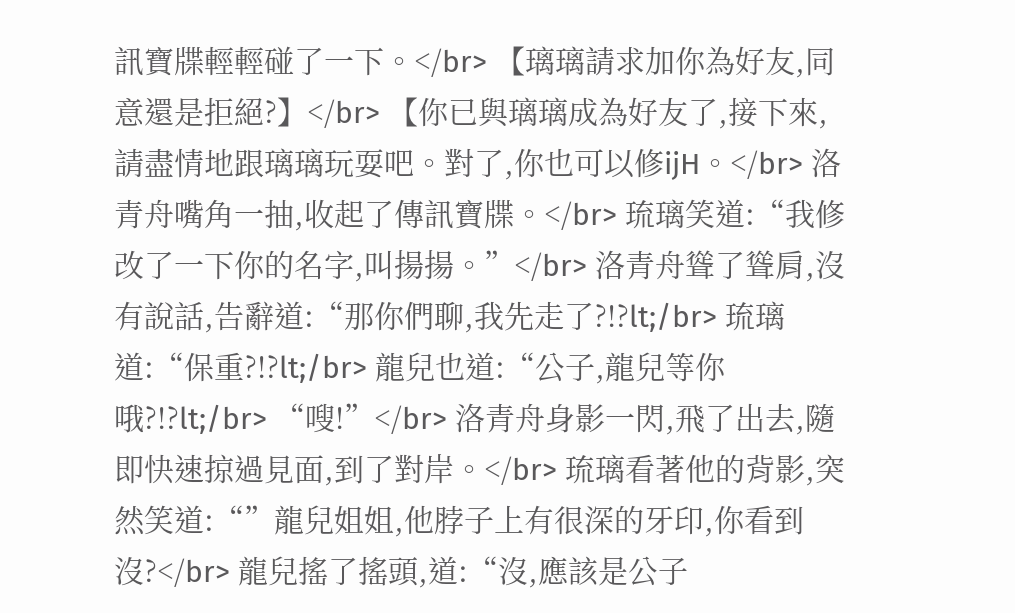訊寶牒輕輕碰了一下。</br> 【璃璃請求加你為好友,同意還是拒絕?】</br> 【你已與璃璃成為好友了,接下來,請盡情地跟璃璃玩耍吧。對了,你也可以修ijH。</br> 洛青舟嘴角一抽,收起了傳訊寶牒。</br> 琉璃笑道:“我修改了一下你的名字,叫揚揚。”</br> 洛青舟聳了聳肩,沒有說話,告辭道:“那你們聊,我先走了?!?lt;/br> 琉璃道:“保重?!?lt;/br> 龍兒也道:“公子,龍兒等你哦?!?lt;/br> “嗖!”</br> 洛青舟身影一閃,飛了出去,隨即快速掠過見面,到了對岸。</br> 琉璃看著他的背影,突然笑道:“”龍兒姐姐,他脖子上有很深的牙印,你看到沒?</br> 龍兒搖了搖頭,道:“沒,應該是公子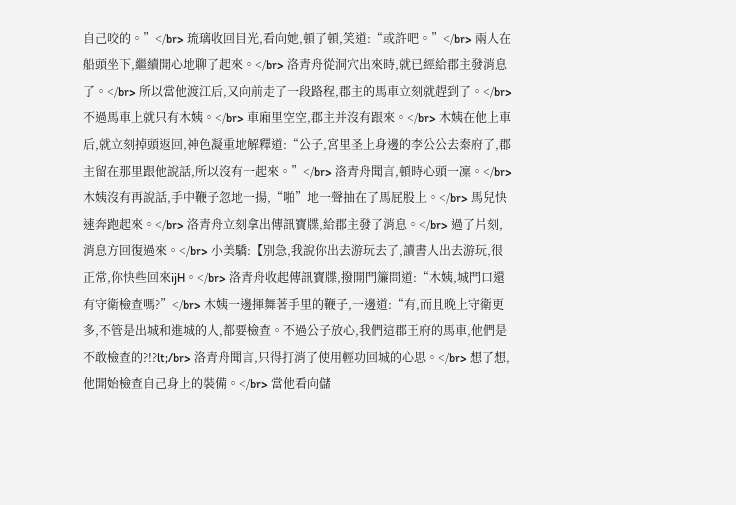自己咬的。”</br> 琉璃收回目光,看向她,頓了頓,笑道:“或許吧。”</br> 兩人在船頭坐下,繼續開心地聊了起來。</br> 洛青舟從洞穴出來時,就已經給郡主發消息了。</br> 所以當他渡江后,又向前走了一段路程,郡主的馬車立刻就趕到了。</br> 不過馬車上就只有木姨。</br> 車廂里空空,郡主并沒有跟來。</br> 木姨在他上車后,就立刻掉頭返回,神色凝重地解釋道:“公子,宮里圣上身邊的李公公去秦府了,郡主留在那里跟他說話,所以沒有一起來。”</br> 洛青舟聞言,頓時心頭一凜。</br> 木姨沒有再說話,手中鞭子忽地一揚,“啪”地一聲抽在了馬屁股上。</br> 馬兒快速奔跑起來。</br> 洛青舟立刻拿出傳訊寶牒,給郡主發了消息。</br> 過了片刻,消息方回復過來。</br> 小美驕:【別急,我說你出去游玩去了,讀書人出去游玩,很正常,你快些回來ijH。</br> 洛青舟收起傳訊寶牒,撥開門簾問道:“木姨,城門口還有守衛檢查嗎?”</br> 木姨一邊揮舞著手里的鞭子,一邊道:“有,而且晚上守衛更多,不管是出城和進城的人,都要檢查。不過公子放心,我們這郡王府的馬車,他們是不敢檢查的?!?lt;/br> 洛青舟聞言,只得打消了使用輕功回城的心思。</br> 想了想,他開始檢查自己身上的裝備。</br> 當他看向儲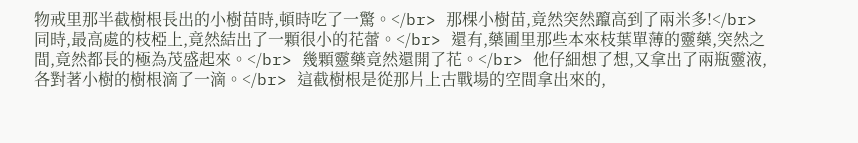物戒里那半截樹根長出的小樹苗時,頓時吃了一驚。</br> 那棵小樹苗,竟然突然躥高到了兩米多!</br> 同時,最高處的枝椏上,竟然結出了一顆很小的花蕾。</br> 還有,藥圃里那些本來枝葉單薄的靈藥,突然之間,竟然都長的極為茂盛起來。</br> 幾顆靈藥竟然還開了花。</br> 他仔細想了想,又拿出了兩瓶靈液,各對著小樹的樹根滴了一滴。</br> 這截樹根是從那片上古戰場的空間拿出來的,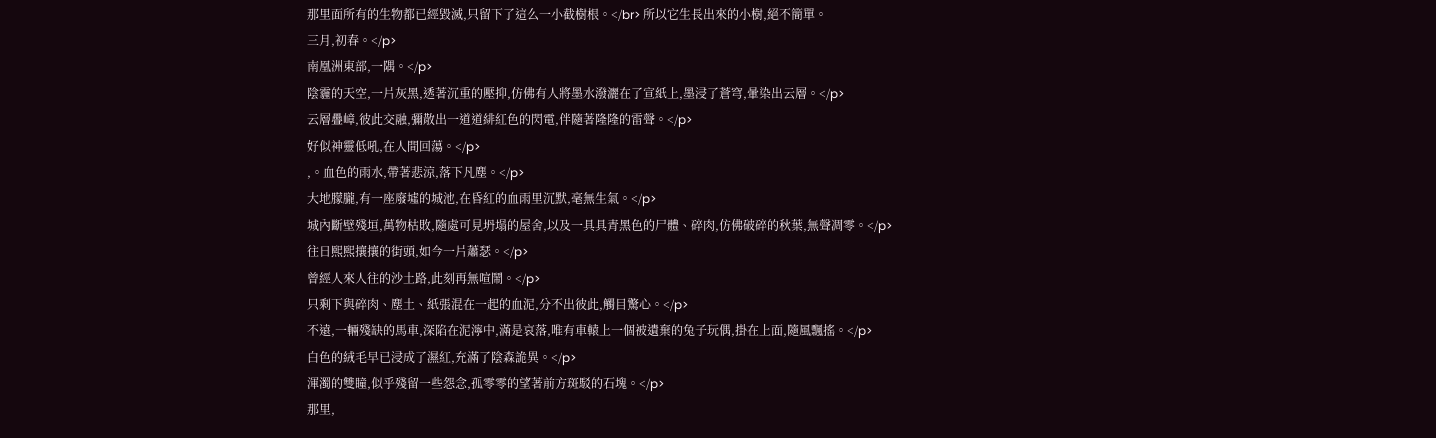那里面所有的生物都已經毀滅,只留下了這么一小截樹根。</br> 所以它生長出來的小樹,絕不簡單。
三月,初春。</p>
南凰洲東部,一隅。</p>
陰霾的天空,一片灰黑,透著沉重的壓抑,仿佛有人將墨水潑灑在了宣紙上,墨浸了蒼穹,暈染出云層。</p>
云層疊嶂,彼此交融,彌散出一道道緋紅色的閃電,伴隨著隆隆的雷聲。</p>
好似神靈低吼,在人間回蕩。</p>
,。血色的雨水,帶著悲涼,落下凡塵。</p>
大地朦朧,有一座廢墟的城池,在昏紅的血雨里沉默,毫無生氣。</p>
城內斷壁殘垣,萬物枯敗,隨處可見坍塌的屋舍,以及一具具青黑色的尸體、碎肉,仿佛破碎的秋葉,無聲凋零。</p>
往日熙熙攘攘的街頭,如今一片蕭瑟。</p>
曾經人來人往的沙土路,此刻再無喧鬧。</p>
只剩下與碎肉、塵土、紙張混在一起的血泥,分不出彼此,觸目驚心。</p>
不遠,一輛殘缺的馬車,深陷在泥濘中,滿是哀落,唯有車轅上一個被遺棄的兔子玩偶,掛在上面,隨風飄搖。</p>
白色的絨毛早已浸成了濕紅,充滿了陰森詭異。</p>
渾濁的雙瞳,似乎殘留一些怨念,孤零零的望著前方斑駁的石塊。</p>
那里,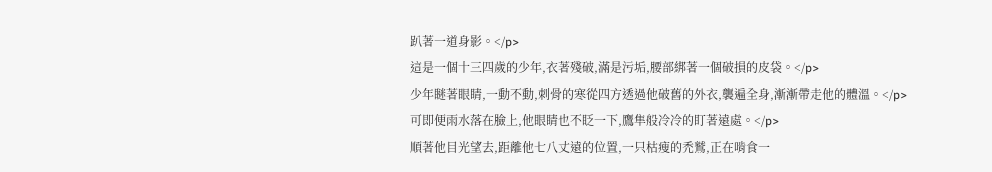趴著一道身影。</p>
這是一個十三四歲的少年,衣著殘破,滿是污垢,腰部綁著一個破損的皮袋。</p>
少年瞇著眼睛,一動不動,刺骨的寒從四方透過他破舊的外衣,襲遍全身,漸漸帶走他的體溫。</p>
可即便雨水落在臉上,他眼睛也不眨一下,鷹隼般冷冷的盯著遠處。</p>
順著他目光望去,距離他七八丈遠的位置,一只枯瘦的禿鷲,正在啃食一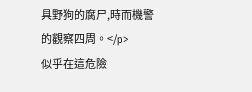具野狗的腐尸,時而機警的觀察四周。</p>
似乎在這危險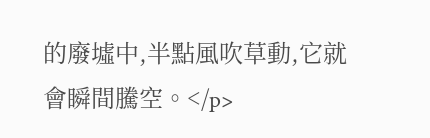的廢墟中,半點風吹草動,它就會瞬間騰空。</p>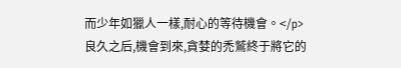而少年如獵人一樣,耐心的等待機會。</p>
良久之后,機會到來,貪婪的禿鷲終于將它的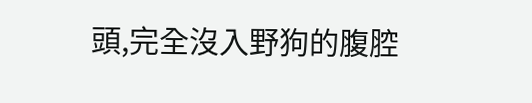頭,完全沒入野狗的腹腔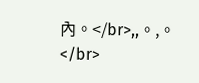內。</br>,,。,。</br>